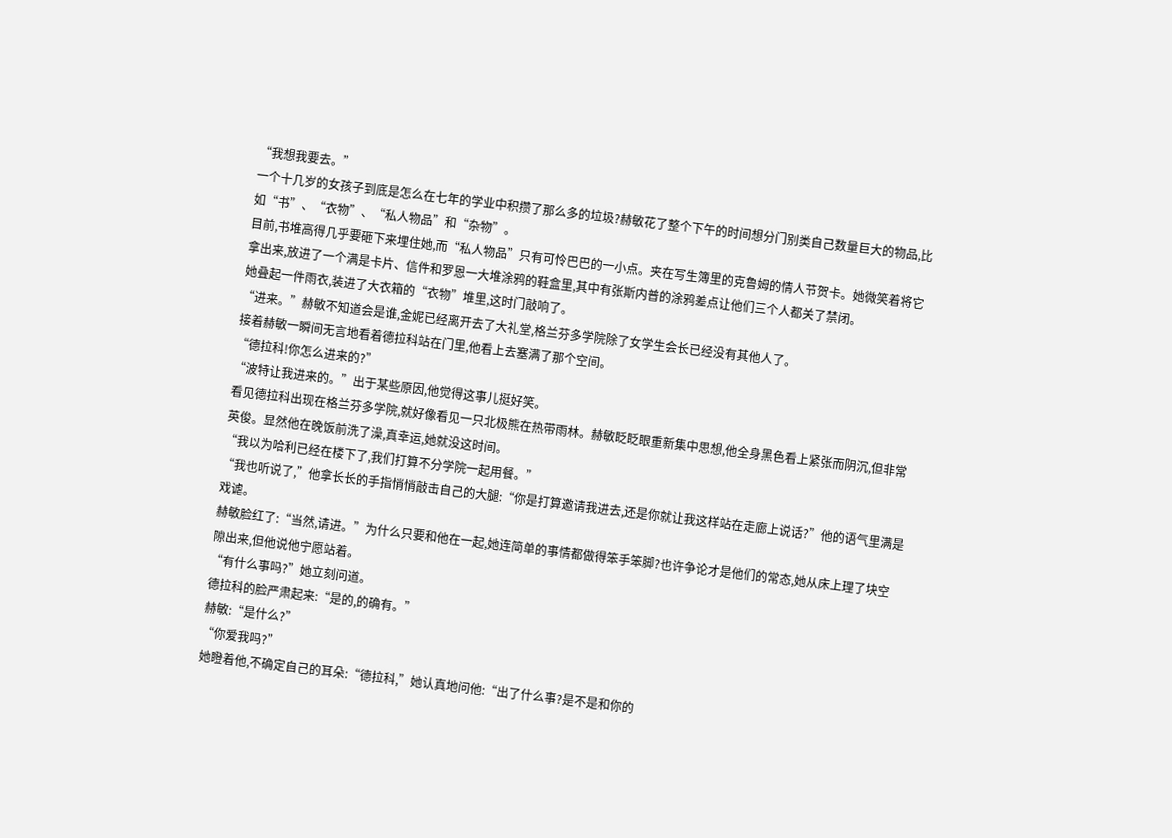“我想我要去。”
一个十几岁的女孩子到底是怎么在七年的学业中积攒了那么多的垃圾?赫敏花了整个下午的时间想分门别类自己数量巨大的物品,比如“书”、“衣物”、“私人物品”和“杂物”。
目前,书堆高得几乎要砸下来埋住她,而“私人物品”只有可怜巴巴的一小点。夹在写生簿里的克鲁姆的情人节贺卡。她微笑着将它拿出来,放进了一个满是卡片、信件和罗恩一大堆涂鸦的鞋盒里,其中有张斯内普的涂鸦差点让他们三个人都关了禁闭。
她叠起一件雨衣,装进了大衣箱的“衣物”堆里,这时门敲响了。
“进来。”赫敏不知道会是谁,金妮已经离开去了大礼堂,格兰芬多学院除了女学生会长已经没有其他人了。
接着赫敏一瞬间无言地看着德拉科站在门里,他看上去塞满了那个空间。
“德拉科!你怎么进来的?”
“波特让我进来的。”出于某些原因,他觉得这事儿挺好笑。
看见德拉科出现在格兰芬多学院,就好像看见一只北极熊在热带雨林。赫敏眨眨眼重新集中思想,他全身黑色看上紧张而阴沉,但非常英俊。显然他在晚饭前洗了澡,真幸运,她就没这时间。
“我以为哈利已经在楼下了,我们打算不分学院一起用餐。”
“我也听说了,”他拿长长的手指悄悄敲击自己的大腿:“你是打算邀请我进去,还是你就让我这样站在走廊上说话?”他的语气里满是戏谑。
赫敏脸红了:“当然,请进。”为什么只要和他在一起,她连简单的事情都做得笨手笨脚?也许争论才是他们的常态,她从床上理了块空隙出来,但他说他宁愿站着。
“有什么事吗?”她立刻问道。
德拉科的脸严肃起来:“是的,的确有。”
赫敏:“是什么?”
“你爱我吗?”
她瞪着他,不确定自己的耳朵:“德拉科,”她认真地问他:“出了什么事?是不是和你的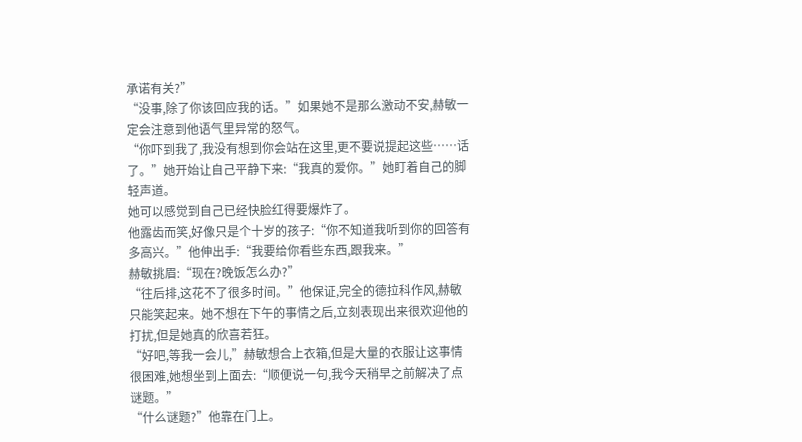承诺有关?”
“没事,除了你该回应我的话。”如果她不是那么激动不安,赫敏一定会注意到他语气里异常的怒气。
“你吓到我了,我没有想到你会站在这里,更不要说提起这些……话了。”她开始让自己平静下来:“我真的爱你。”她盯着自己的脚轻声道。
她可以感觉到自己已经快脸红得要爆炸了。
他露齿而笑,好像只是个十岁的孩子:“你不知道我听到你的回答有多高兴。”他伸出手:“我要给你看些东西,跟我来。”
赫敏挑眉:“现在?晚饭怎么办?”
“往后排,这花不了很多时间。”他保证,完全的德拉科作风,赫敏只能笑起来。她不想在下午的事情之后,立刻表现出来很欢迎他的打扰,但是她真的欣喜若狂。
“好吧,等我一会儿,”赫敏想合上衣箱,但是大量的衣服让这事情很困难,她想坐到上面去:“顺便说一句,我今天稍早之前解决了点谜题。”
“什么谜题?”他靠在门上。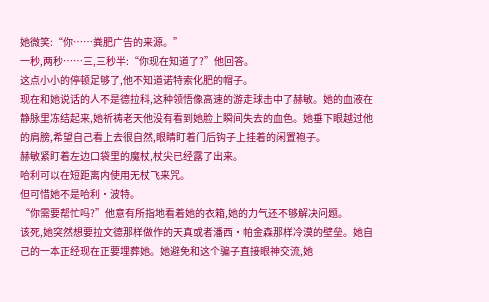她微笑:“你……粪肥广告的来源。”
一秒,两秒……三,三秒半:“你现在知道了?”他回答。
这点小小的停顿足够了,他不知道诺特索化肥的帽子。
现在和她说话的人不是德拉科,这种领悟像高速的游走球击中了赫敏。她的血液在静脉里冻结起来,她祈祷老天他没有看到她脸上瞬间失去的血色。她垂下眼越过他的肩膀,希望自己看上去很自然,眼睛盯着门后钩子上挂着的闲置袍子。
赫敏紧盯着左边口袋里的魔杖,杖尖已经露了出来。
哈利可以在短距离内使用无杖飞来咒。
但可惜她不是哈利·波特。
“你需要帮忙吗?”他意有所指地看着她的衣箱,她的力气还不够解决问题。
该死,她突然想要拉文德那样做作的天真或者潘西·帕金森那样冷漠的壁垒。她自己的一本正经现在正要埋葬她。她避免和这个骗子直接眼神交流,她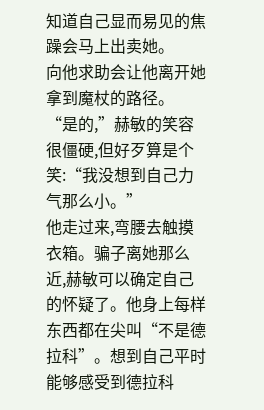知道自己显而易见的焦躁会马上出卖她。
向他求助会让他离开她拿到魔杖的路径。
“是的,”赫敏的笑容很僵硬,但好歹算是个笑:“我没想到自己力气那么小。”
他走过来,弯腰去触摸衣箱。骗子离她那么近,赫敏可以确定自己的怀疑了。他身上每样东西都在尖叫“不是德拉科”。想到自己平时能够感受到德拉科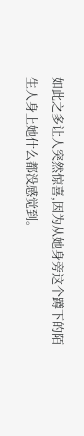如此之多让人突然惊喜,因为从她身旁这个蹲下的陌生人身上她什么都没感觉到。